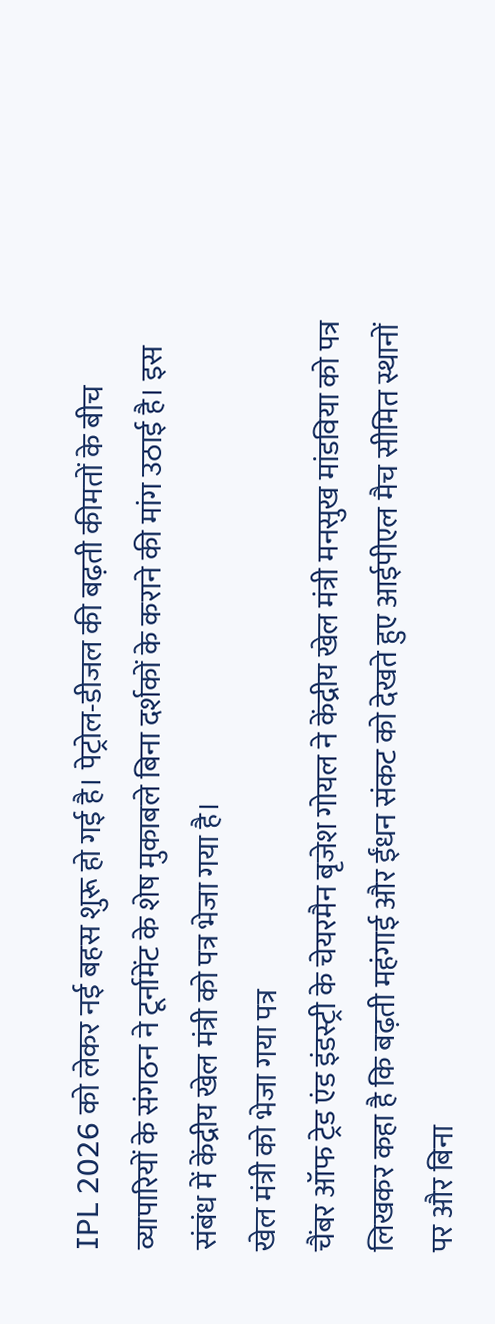IPL 2026 को लेकर नई बहस शुरू हो गई है। पेट्रोल-डीजल की बढ़ती कीमतों के बीच व्यापारियों के संगठन ने टूर्नामेंट के शेष मुकाबले बिना दर्शकों के कराने की मांग उठाई है। इस संबंध में केंद्रीय खेल मंत्री को पत्र भेजा गया है।
खेल मंत्री को भेजा गया पत्र
चैंबर ऑफ ट्रेड एंड इंडस्ट्री के चेयरमैन बृजेश गोयल ने केंद्रीय खेल मंत्री मनसुख मांडविया को पत्र लिखकर कहा है कि बढ़ती महंगाई और ईंधन संकट को देखते हुए आईपीएल मैच सीमित स्थानों पर और बिना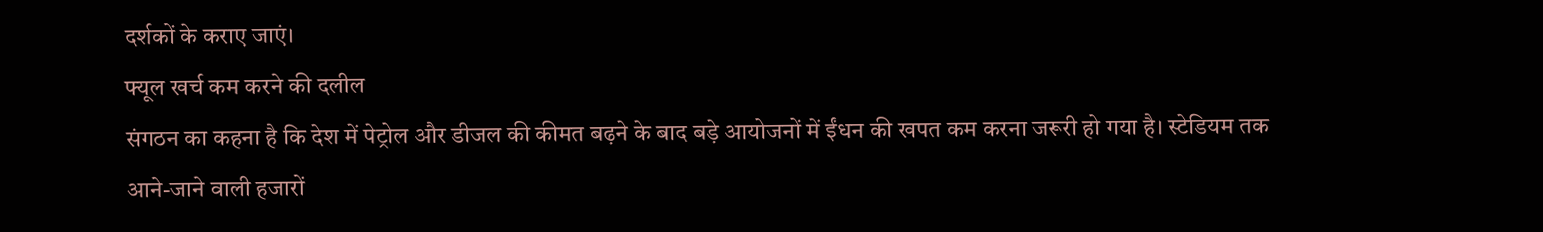दर्शकों के कराए जाएं।
फ्यूल खर्च कम करने की दलील
संगठन का कहना है कि देश में पेट्रोल और डीजल की कीमत बढ़ने के बाद बड़े आयोजनों में ईंधन की खपत कम करना जरूरी हो गया है। स्टेडियम तक आने-जाने वाली हजारों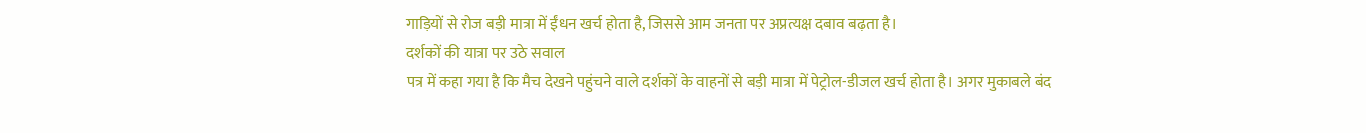गाड़ियों से रोज बड़ी मात्रा में ईंधन खर्च होता है, जिससे आम जनता पर अप्रत्यक्ष दबाव बढ़ता है।
दर्शकों की यात्रा पर उठे सवाल
पत्र में कहा गया है कि मैच देखने पहुंचने वाले दर्शकों के वाहनों से बड़ी मात्रा में पेट्रोल-डीजल खर्च होता है। अगर मुकाबले बंद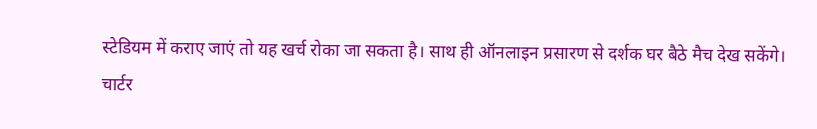स्टेडियम में कराए जाएं तो यह खर्च रोका जा सकता है। साथ ही ऑनलाइन प्रसारण से दर्शक घर बैठे मैच देख सकेंगे।
चार्टर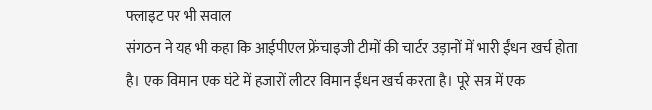फ्लाइट पर भी सवाल
संगठन ने यह भी कहा कि आईपीएल फ्रेंचाइजी टीमों की चार्टर उड़ानों में भारी ईंधन खर्च होता है। एक विमान एक घंटे में हजारों लीटर विमान ईंधन खर्च करता है। पूरे सत्र में एक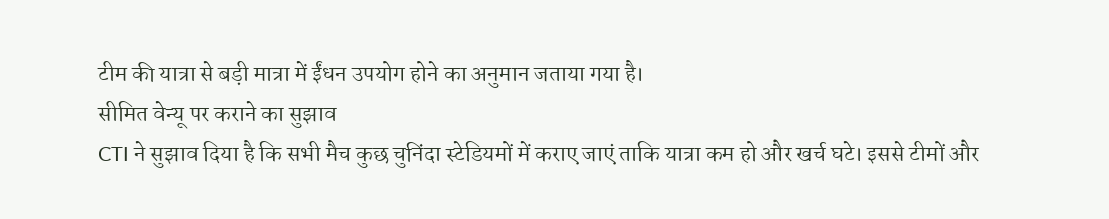टीम की यात्रा से बड़ी मात्रा में ईंधन उपयोग होने का अनुमान जताया गया है।
सीमित वेन्यू पर कराने का सुझाव
CTI ने सुझाव दिया है कि सभी मैच कुछ चुनिंदा स्टेडियमों में कराए जाएं ताकि यात्रा कम हो और खर्च घटे। इससे टीमों और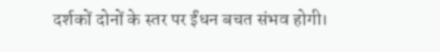दर्शकों दोनों के स्तर पर ईंधन बचत संभव होगी।